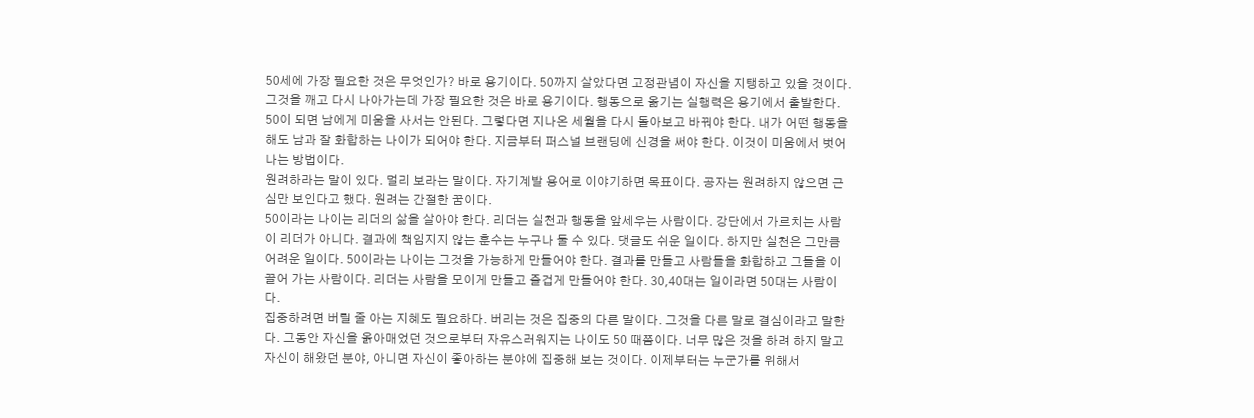50세에 가장 필요한 것은 무엇인가? 바로 용기이다. 50까지 살았다면 고정관념이 자신을 지탱하고 있을 것이다. 그것을 깨고 다시 나아가는데 가장 필요한 것은 바로 용기이다. 행동으로 옮기는 실행력은 용기에서 출발한다.
50이 되면 남에게 미움을 사서는 안된다. 그렇다면 지나온 세월을 다시 돌아보고 바꿔야 한다. 내가 어떤 행동을 해도 남과 잘 화합하는 나이가 되어야 한다. 지금부터 퍼스널 브랜딩에 신경을 써야 한다. 이것이 미움에서 벗어나는 방법이다.
원려하라는 말이 있다. 멀리 보라는 말이다. 자기계발 용어로 이야기하면 목표이다. 공자는 원려하지 않으면 근심만 보인다고 했다. 원려는 간절한 꿈이다.
50이라는 나이는 리더의 삶을 살아야 한다. 리더는 실천과 행동을 앞세우는 사람이다. 강단에서 가르치는 사람이 리더가 아니다. 결과에 책임지지 않는 훈수는 누구나 둘 수 있다. 댓글도 쉬운 일이다. 하지만 실천은 그만큼 어려운 일이다. 50이라는 나이는 그것을 가능하게 만들어야 한다. 결과를 만들고 사람들을 화합하고 그들을 이끌어 가는 사람이다. 리더는 사람을 모이게 만들고 즐겁게 만들어야 한다. 30,40대는 일이라면 50대는 사람이다.
집중하려면 버릴 줄 아는 지혜도 필요하다. 버리는 것은 집중의 다른 말이다. 그것을 다른 말로 결심이라고 말한다. 그동안 자신을 옭아매었던 것으로부터 자유스러워지는 나이도 50 때쯤이다. 너무 많은 것을 하려 하지 말고 자신이 해왔던 분야, 아니면 자신이 좋아하는 분야에 집중해 보는 것이다. 이제부터는 누군가를 위해서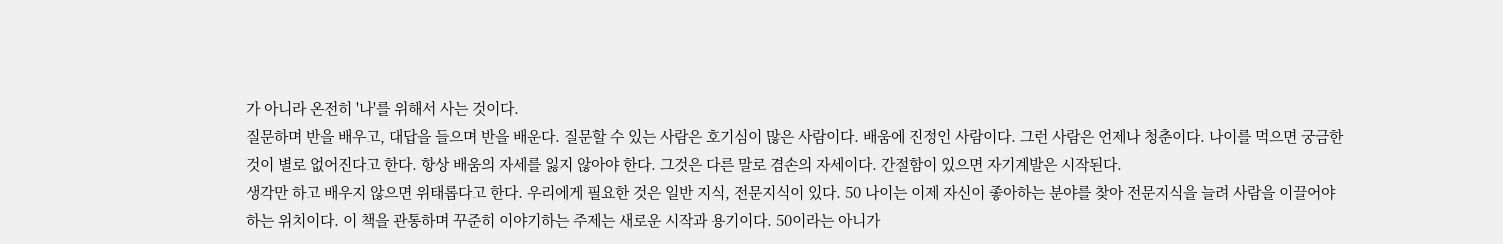가 아니라 온전히 '나'를 위해서 사는 것이다.
질문하며 반을 배우고, 대답을 들으며 반을 배운다. 질문할 수 있는 사람은 호기심이 많은 사람이다. 배움에 진정인 사람이다. 그런 사람은 언제나 청춘이다. 나이를 먹으면 궁금한 것이 별로 없어진다고 한다. 항상 배움의 자세를 잃지 않아야 한다. 그것은 다른 말로 겸손의 자세이다. 간절함이 있으면 자기계발은 시작된다.
생각만 하고 배우지 않으면 위태롭다고 한다. 우리에게 필요한 것은 일반 지식, 전문지식이 있다. 50 나이는 이제 자신이 좋아하는 분야를 찾아 전문지식을 늘려 사람을 이끌어야 하는 위치이다. 이 책을 관통하며 꾸준히 이야기하는 주제는 새로운 시작과 용기이다. 50이라는 아니가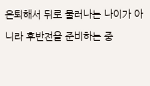은퇴해서 뒤로 물러나는 나이가 아니라 후반전을 준비하는 중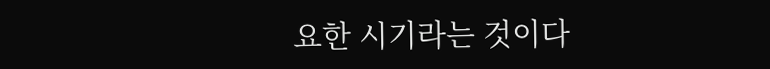요한 시기라는 것이다